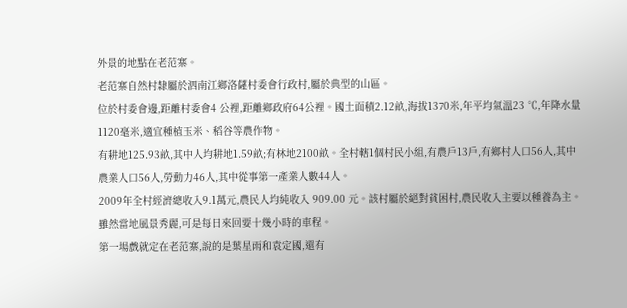外景的地點在老范寨。
老范寨自然村隸屬於泗南江鄉洛薩村委會行政村,屬於典型的山區。
位於村委會邊,距離村委會4 公裡,距離鄉政府64公裡。國土面積2.12畝,海拔1370米,年平均氣溫23 ℃,年降水量1120毫米,適宜種植玉米、稻谷等農作物。
有耕地125.93畝,其中人均耕地1.59畝;有林地2100畝。全村轄1個村民小組,有農戶13戶,有鄉村人口56人,其中農業人口56人,勞動力46人,其中從事第一產業人數44人。
2009年全村經濟總收入9.1萬元,農民人均純收入 909.00 元。該村屬於絕對貧困村,農民收入主要以種養為主。
雖然當地風景秀麗,可是每日來回要十幾小時的車程。
第一場戲就定在老范寨,說的是葉星雨和袁定國,還有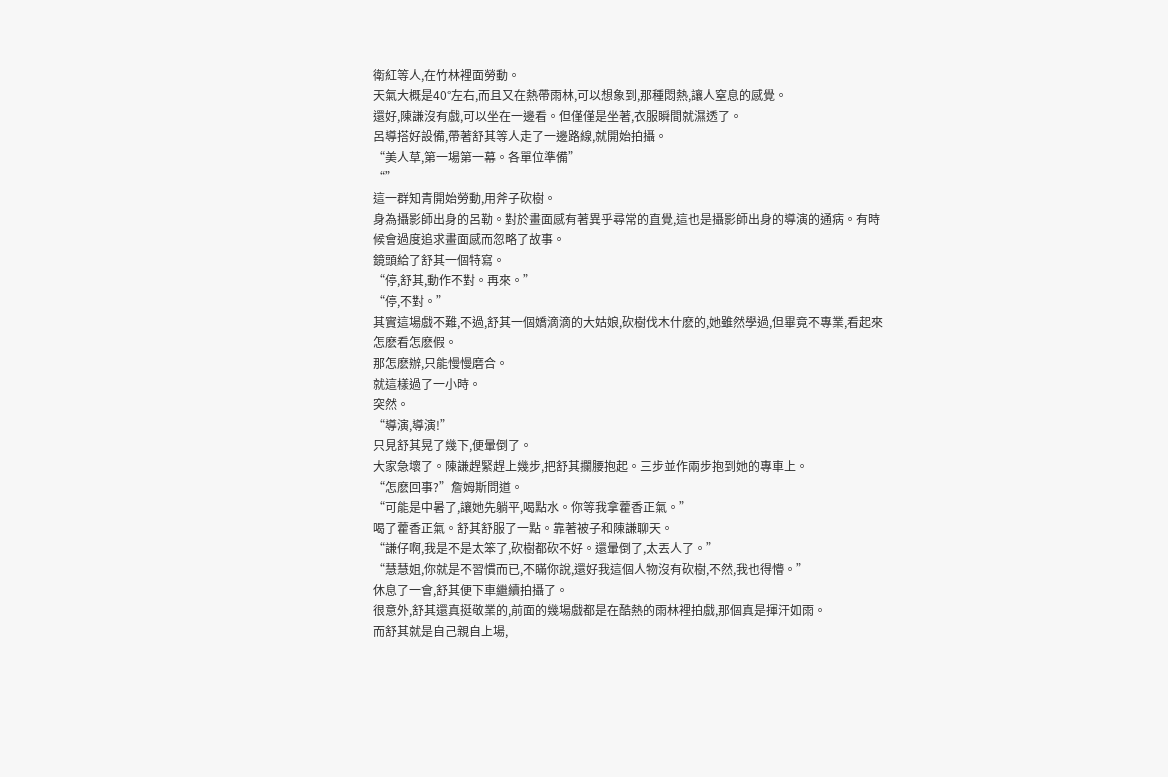衛紅等人,在竹林裡面勞動。
天氣大概是40°左右,而且又在熱帶雨林,可以想象到,那種悶熱,讓人窒息的感覺。
還好,陳謙沒有戲,可以坐在一邊看。但僅僅是坐著,衣服瞬間就濕透了。
呂導搭好設備,帶著舒其等人走了一邊路線,就開始拍攝。
“美人草,第一場第一幕。各單位準備”
“”
這一群知青開始勞動,用斧子砍樹。
身為攝影師出身的呂勒。對於畫面感有著異乎尋常的直覺,這也是攝影師出身的導演的通病。有時候會過度追求畫面感而忽略了故事。
鏡頭給了舒其一個特寫。
“停,舒其,動作不對。再來。”
“停,不對。”
其實這場戲不難,不過,舒其一個嬌滴滴的大姑娘,砍樹伐木什麽的,她雖然學過,但畢竟不專業,看起來怎麽看怎麽假。
那怎麽辦,只能慢慢磨合。
就這樣過了一小時。
突然。
“導演,導演!”
只見舒其晃了幾下,便暈倒了。
大家急壞了。陳謙趕緊趕上幾步,把舒其攔腰抱起。三步並作兩步抱到她的專車上。
“怎麽回事?”詹姆斯問道。
“可能是中暑了,讓她先躺平,喝點水。你等我拿藿香正氣。”
喝了藿香正氣。舒其舒服了一點。靠著被子和陳謙聊天。
“謙仔啊,我是不是太笨了,砍樹都砍不好。還暈倒了,太丟人了。”
“慧慧姐,你就是不習慣而已,不瞞你說,還好我這個人物沒有砍樹,不然,我也得懵。”
休息了一會,舒其便下車繼續拍攝了。
很意外,舒其還真挺敬業的,前面的幾場戲都是在酷熱的雨林裡拍戲,那個真是揮汗如雨。
而舒其就是自己親自上場,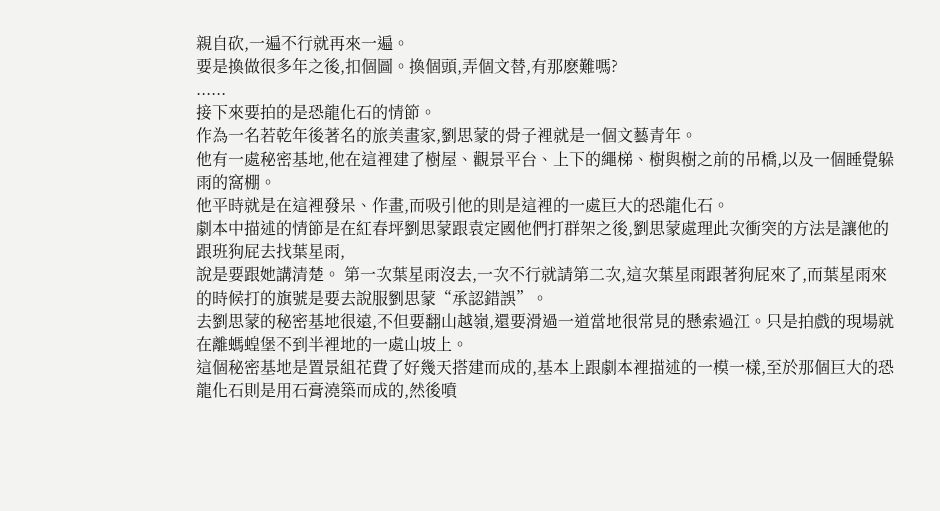親自砍,一遍不行就再來一遍。
要是換做很多年之後,扣個圖。換個頭,弄個文替,有那麽難嗎?
......
接下來要拍的是恐龍化石的情節。
作為一名若乾年後著名的旅美畫家,劉思蒙的骨子裡就是一個文藝青年。
他有一處秘密基地,他在這裡建了樹屋、觀景平台、上下的繩梯、樹與樹之前的吊橋,以及一個睡覺躲雨的窩棚。
他平時就是在這裡發呆、作畫,而吸引他的則是這裡的一處巨大的恐龍化石。
劇本中描述的情節是在紅春坪劉思蒙跟袁定國他們打群架之後,劉思蒙處理此次衝突的方法是讓他的跟班狗屁去找葉星雨,
說是要跟她講清楚。 第一次葉星雨沒去,一次不行就請第二次,這次葉星雨跟著狗屁來了,而葉星雨來的時候打的旗號是要去說服劉思蒙“承認錯誤”。
去劉思蒙的秘密基地很遠,不但要翻山越嶺,還要滑過一道當地很常見的懸索過江。只是拍戲的現場就在離螞蝗堡不到半裡地的一處山坡上。
這個秘密基地是置景組花費了好幾天搭建而成的,基本上跟劇本裡描述的一模一樣,至於那個巨大的恐龍化石則是用石膏澆築而成的,然後噴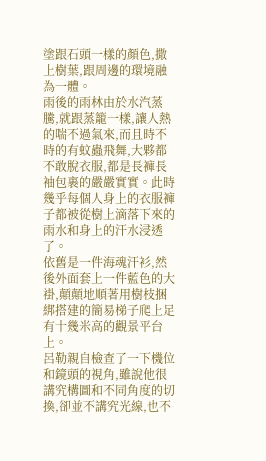塗跟石頭一樣的顏色,撒上樹葉,跟周邊的環境融為一體。
雨後的雨林由於水汽蒸騰,就跟蒸籠一樣,讓人熱的喘不過氣來,而且時不時的有蚊蟲飛舞,大夥都不敢脫衣服,都是長褲長袖包裹的嚴嚴實實。此時幾乎每個人身上的衣服褲子都被從樹上滴落下來的雨水和身上的汗水浸透了。
依舊是一件海魂汗衫,然後外面套上一件藍色的大褂,顛顛地順著用樹枝捆綁搭建的簡易梯子爬上足有十幾米高的觀景平台上。
呂勒親自檢查了一下機位和鏡頭的視角,雖說他很講究構圖和不同角度的切換,卻並不講究光線,也不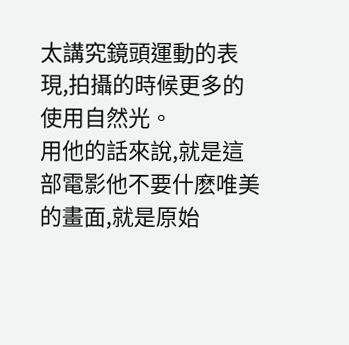太講究鏡頭運動的表現,拍攝的時候更多的使用自然光。
用他的話來說,就是這部電影他不要什麽唯美的畫面,就是原始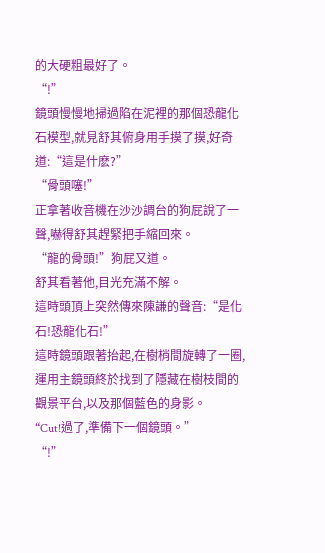的大硬粗最好了。
“!”
鏡頭慢慢地掃過陷在泥裡的那個恐龍化石模型,就見舒其俯身用手摸了摸,好奇道:“這是什麽?”
“骨頭噻!”
正拿著收音機在沙沙調台的狗屁說了一聲,嚇得舒其趕緊把手縮回來。
“龍的骨頭!”狗屁又道。
舒其看著他,目光充滿不解。
這時頭頂上突然傳來陳謙的聲音:“是化石!恐龍化石!”
這時鏡頭跟著抬起,在樹梢間旋轉了一圈,運用主鏡頭終於找到了隱藏在樹枝間的觀景平台,以及那個藍色的身影。
“Cut!過了,準備下一個鏡頭。”
“!”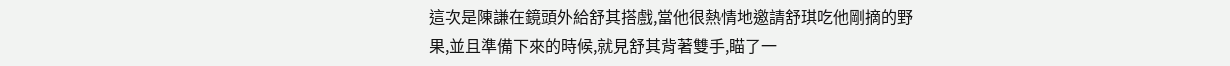這次是陳謙在鏡頭外給舒其搭戲,當他很熱情地邀請舒琪吃他剛摘的野果,並且準備下來的時候,就見舒其背著雙手,瞄了一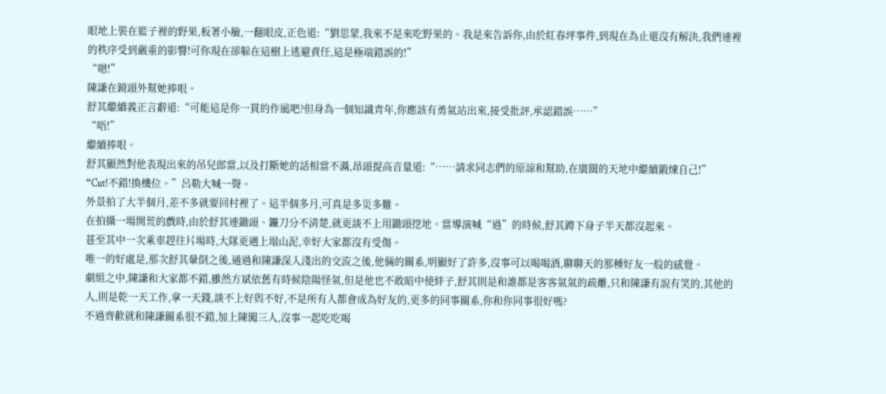眼地上裝在籃子裡的野果,板著小臉,一翻眼皮,正色道:“劉思蒙,我來不是來吃野果的。我是來告訴你,由於紅春坪事件,到現在為止還沒有解決,我們連裡的秩序受到嚴重的影響!可你現在卻躲在這樹上逃避責任,這是極端錯誤的!”
“嗯!”
陳謙在鏡頭外幫她捧哏。
舒其繼續義正言辭道:“可能這是你一貫的作風吧?但身為一個知識青年,你應該有勇氣站出來,接受批評,承認錯誤……”
“唔!”
繼續捧哏。
舒其顯然對他表現出來的吊兒郎當,以及打斷她的話相當不滿,昂頭提高音量道:“……請求同志們的原諒和幫助,在廣闊的天地中繼續鍛煉自己!”
“Cut!不錯!換機位。”呂勒大喊一聲。
外景拍了大半個月,差不多就要回村裡了。這半個多月,可真是多災多難。
在拍攝一場開荒的戲時,由於舒其連鋤頭、鐮刀分不清楚,就更談不上用鋤頭挖地。當導演喊“過”的時候,舒其蹲下身子半天都沒起來。
甚至其中一次乘車趕往片場時,大隊更遇上塌山泥,幸好大家都沒有受傷。
唯一的好處是,那次舒其暈倒之後,通過和陳謙深入淺出的交流之後,他倆的關系,明顯好了許多,沒事可以喝喝酒,聊聊天的那種好友一般的感覺。
劇組之中,陳謙和大家都不錯,雖然方斌依舊有時候陰陽怪氣,但是他也不敢暗中使絆子,舒其則是和誰都是客客氣氣的疏離,只和陳謙有說有笑的,其他的人,則是乾一天工作,拿一天錢,談不上好與不好,不是所有人都會成為好友的,更多的同事關系,你和你同事很好嗎?
不過齊歡就和陳謙關系很不錯,加上陳闖三人,沒事一起吃吃喝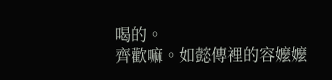喝的。
齊歡嘛。如懿傳裡的容嬤嬤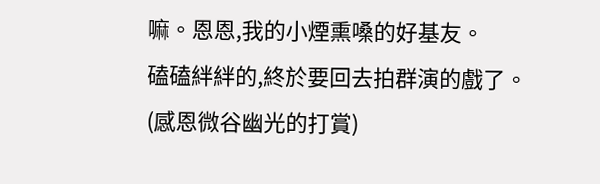嘛。恩恩,我的小煙熏嗓的好基友。
磕磕絆絆的,終於要回去拍群演的戲了。
(感恩微谷幽光的打賞)